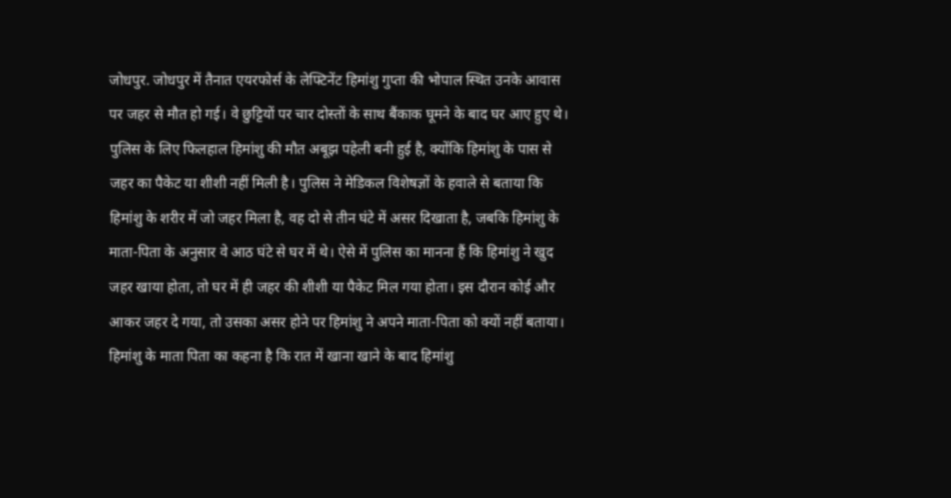जोधपुर. जोधपुर में तैनात एयरफोर्स के लेफ्टिनेंट हिमांशु गुप्ता की भोपाल स्थित उनके आवास पर जहर से मौत हो गई। वे छुट्टियों पर चार दोस्तों के साथ बैंकाक घूमने के बाद घर आए हुए थे। पुलिस के लिए फिलहाल हिमांशु की मौत अबूझ पहेली बनी हुई है, क्योंकि हिमांशु के पास से जहर का पैकेट या शीशी नहीं मिली है। पुलिस ने मेडिकल विशेषज्ञों के हवाले से बताया कि हिमांशु के शरीर में जो जहर मिला है, वह दो से तीन घंटे में असर दिखाता है, जबकि हिमांशु के माता-पिता के अनुसार वे आठ घंटे से घर में थे। ऐसे में पुलिस का मानना हैं कि हिमांशु ने खुद जहर खाया होता, तो घर में ही जहर की शीशी या पैकेट मिल गया होता। इस दौरान कोई और आकर जहर दे गया, तो उसका असर होने पर हिमांशु ने अपने माता-पिता को क्यों नहीं बताया। हिमांशु के माता पिता का कहना है कि रात में खाना खाने के बाद हिमांशु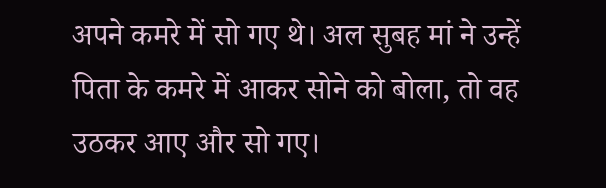अपने कमरे में सो गए थे। अल सुबह मां ने उन्हें पिता के कमरे में आकर सोने को बोला, तो वह उठकर आए और सो गए।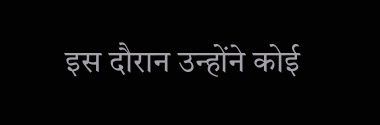इस दौरान उन्होंने कोई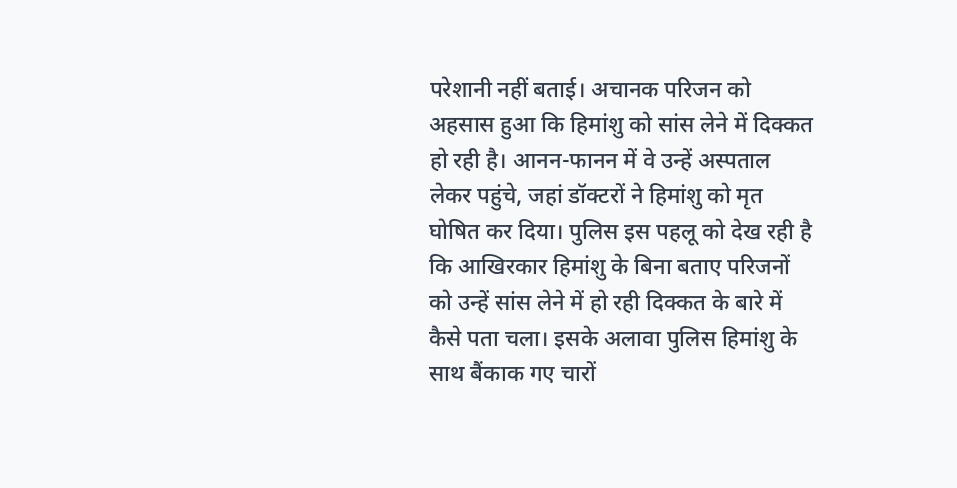परेशानी नहीं बताई। अचानक परिजन को अहसास हुआ कि हिमांशु को सांस लेने में दिक्कत हो रही है। आनन-फानन में वे उन्हें अस्पताल लेकर पहुंचे, जहां डॉक्टरों ने हिमांशु को मृत घोषित कर दिया। पुलिस इस पहलू को देख रही है कि आखिरकार हिमांशु के बिना बताए परिजनों को उन्हें सांस लेने में हो रही दिक्कत के बारे में कैसे पता चला। इसके अलावा पुलिस हिमांशु के साथ बैंकाक गए चारों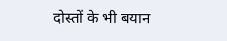दोस्तों के भी बयान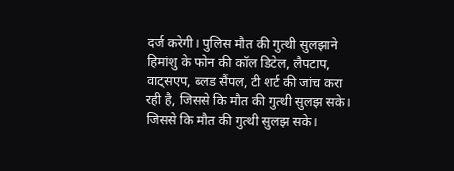दर्ज करेगी। पुलिस मौत की गुत्थी सुलझाने हिमांशु के फोन की कॉल डिटेल, लैपटाप, वाट्सएप, ब्लड सैंपल, टी शर्ट की जांच करा रही है, जिससे कि मौत की गुत्थी सुलझ सके। जिससे कि मौत की गुत्थी सुलझ सके।